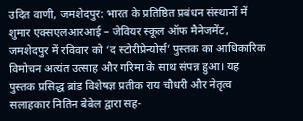उदित वाणी, जमशेदपुर: भारत के प्रतिष्ठित प्रबंधन संस्थानों में शुमार एक्सएलआरआई – जेवियर स्कूल ऑफ मैनेजमेंट, जमशेदपुर में रविवार को ‘द स्टोरीप्रेन्योर्स’ पुस्तक का आधिकारिक विमोचन अत्यंत उत्साह और गरिमा के साथ संपन्न हुआ। यह पुस्तक प्रसिद्ध ब्रांड विशेषज्ञ प्रतीक राय चौधरी और नेतृत्व सलाहकार नितिन बेबेल द्वारा सह-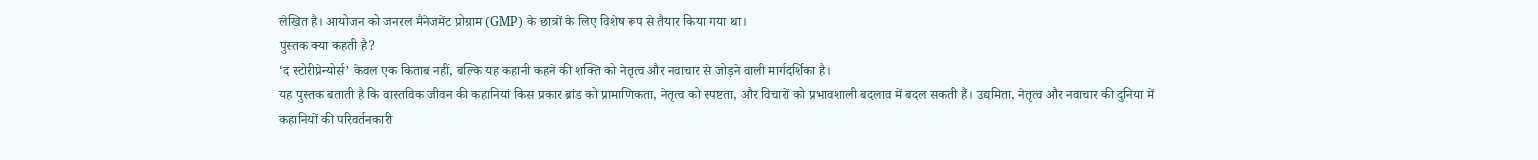लेखित है। आयोजन को जनरल मैनेजमेंट प्रोग्राम (GMP) के छात्रों के लिए विशेष रूप से तैयार किया गया था।
पुस्तक क्या कहती है?
‘द स्टोरीप्रेन्योर्स’ केवल एक किताब नहीं, बल्कि यह कहानी कहने की शक्ति को नेतृत्व और नवाचार से जोड़ने वाली मार्गदर्शिका है।
यह पुस्तक बताती है कि वास्तविक जीवन की कहानियां किस प्रकार ब्रांड को प्रामाणिकता, नेतृत्व को स्पष्टता, और विचारों को प्रभावशाली बदलाव में बदल सकती हैं। उद्यमिता, नेतृत्व और नवाचार की दुनिया में कहानियों की परिवर्तनकारी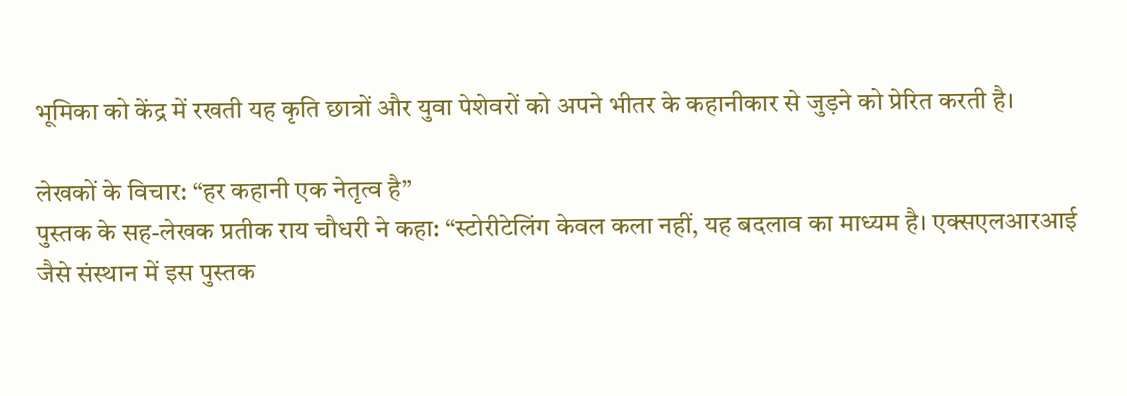भूमिका को केंद्र में रखती यह कृति छात्रों और युवा पेशेवरों को अपने भीतर के कहानीकार से जुड़ने को प्रेरित करती है।

लेखकों के विचार: “हर कहानी एक नेतृत्व है”
पुस्तक के सह-लेखक प्रतीक राय चौधरी ने कहा: “स्टोरीटेलिंग केवल कला नहीं, यह बदलाव का माध्यम है। एक्सएलआरआई जैसे संस्थान में इस पुस्तक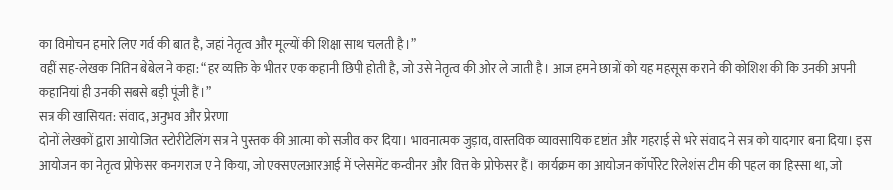का विमोचन हमारे लिए गर्व की बात है, जहां नेतृत्व और मूल्यों की शिक्षा साथ चलती है।”
वहीं सह-लेखक नितिन बेबेल ने कहा: “हर व्यक्ति के भीतर एक कहानी छिपी होती है, जो उसे नेतृत्व की ओर ले जाती है। आज हमने छात्रों को यह महसूस कराने की कोशिश की कि उनकी अपनी कहानियां ही उनकी सबसे बड़ी पूंजी हैं।”
सत्र की खासियत: संवाद, अनुभव और प्रेरणा
दोनों लेखकों द्वारा आयोजित स्टोरीटेलिंग सत्र ने पुस्तक की आत्मा को सजीव कर दिया। भावनात्मक जुड़ाव, वास्तविक व्यावसायिक दृष्टांत और गहराई से भरे संवाद ने सत्र को यादगार बना दिया। इस आयोजन का नेतृत्व प्रोफेसर कनगराज ए ने किया, जो एक्सएलआरआई में प्लेसमेंट कन्वीनर और वित्त के प्रोफेसर हैं। कार्यक्रम का आयोजन कॉर्पोरेट रिलेशंस टीम की पहल का हिस्सा था, जो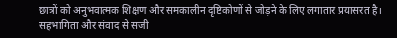छात्रों को अनुभवात्मक शिक्षण और समकालीन दृष्टिकोणों से जोड़ने के लिए लगातार प्रयासरत है।
सहभागिता और संवाद से सजी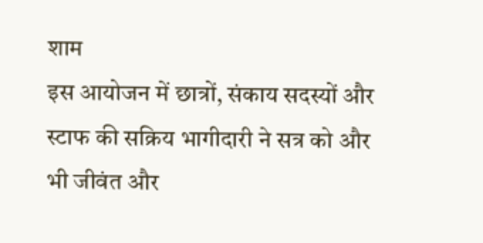शाम
इस आयोजन में छात्रों, संकाय सदस्यों और स्टाफ की सक्रिय भागीदारी ने सत्र को और भी जीवंत और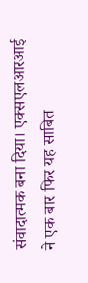संवादात्मक बना दिया। एक्सएलआरआई ने एक बार फिर यह साबित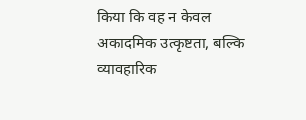किया कि वह न केवल अकादमिक उत्कृष्टता, बल्कि व्यावहारिक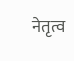नेतृत्व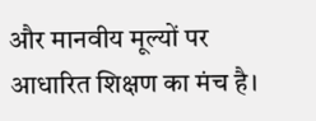और मानवीय मूल्यों पर आधारित शिक्षण का मंच है।